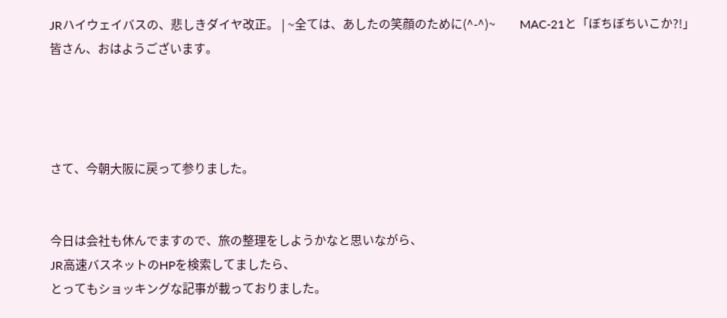JRハイウェイバスの、悲しきダイヤ改正。 | ~全ては、あしたの笑顔のために(^-^)~        MAC-21と「ぼちぼちいこか?!」
皆さん、おはようございます。




さて、今朝大阪に戻って参りました。


今日は会社も休んでますので、旅の整理をしようかなと思いながら、
JR高速バスネットのHPを検索してましたら、
とってもショッキングな記事が載っておりました。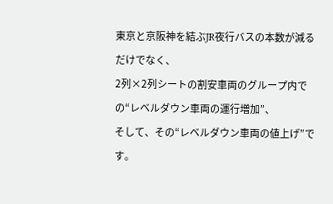東京と京阪神を結ぶJR夜行バスの本数が減るだけでなく、
2列×2列シートの割安車両のグループ内での“レベルダウン車両の運行増加”、
そして、その“レベルダウン車両の値上げ”です。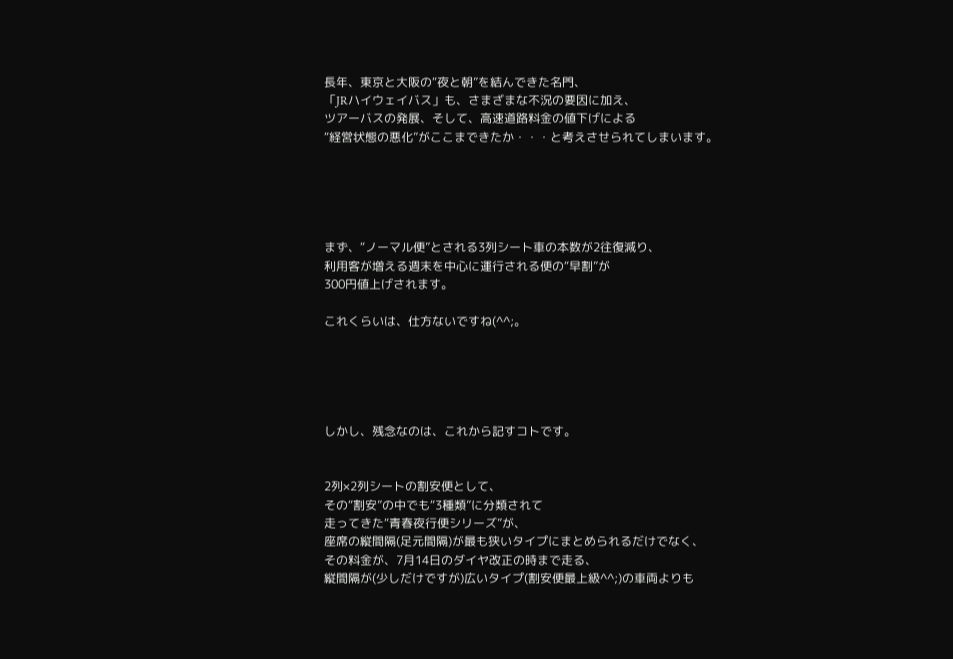長年、東京と大阪の“夜と朝”を結んできた名門、
「JRハイウェイバス」も、さまざまな不況の要因に加え、
ツアーバスの発展、そして、高速道路料金の値下げによる
“経営状態の悪化”がここまできたか・・・と考えさせられてしまいます。





まず、“ノーマル便”とされる3列シート車の本数が2往復減り、
利用客が増える週末を中心に運行される便の“早割”が
300円値上げされます。

これくらいは、仕方ないですね(^^;。





しかし、残念なのは、これから記すコトです。


2列×2列シートの割安便として、
その“割安”の中でも“3種類”に分類されて
走ってきた“青春夜行便シリーズ”が、
座席の縦間隔(足元間隔)が最も狭いタイプにまとめられるだけでなく、
その料金が、7月14日のダイヤ改正の時まで走る、
縦間隔が(少しだけですが)広いタイプ(割安便最上級^^;)の車両よりも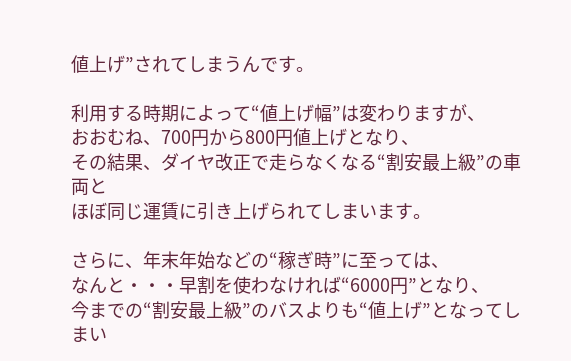値上げ”されてしまうんです。

利用する時期によって“値上げ幅”は変わりますが、
おおむね、700円から800円値上げとなり、
その結果、ダイヤ改正で走らなくなる“割安最上級”の車両と
ほぼ同じ運賃に引き上げられてしまいます。

さらに、年末年始などの“稼ぎ時”に至っては、
なんと・・・早割を使わなければ“6000円”となり、
今までの“割安最上級”のバスよりも“値上げ”となってしまい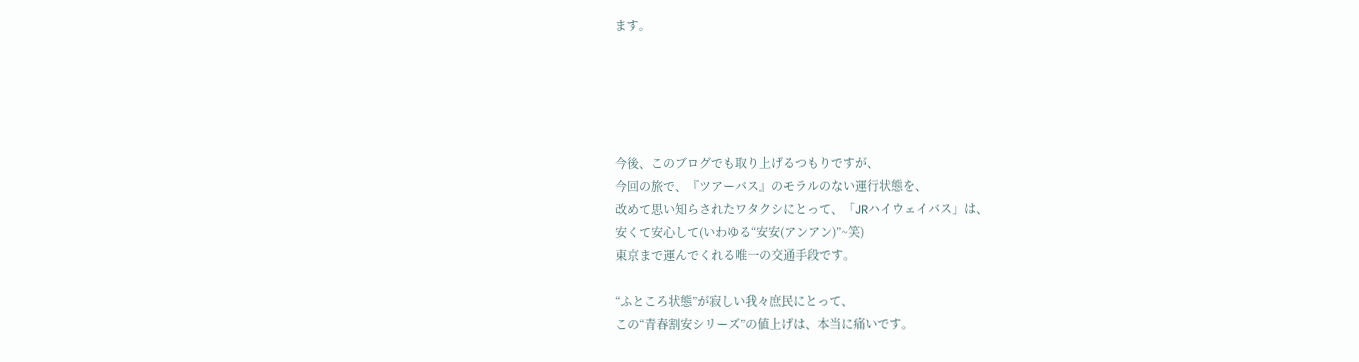ます。





今後、このブログでも取り上げるつもりですが、
今回の旅で、『ツアーバス』のモラルのない運行状態を、
改めて思い知らされたワタクシにとって、「JRハイウェイバス」は、
安くて安心して(いわゆる“安安(アンアン)”~笑)
東京まで運んでくれる唯一の交通手段です。

“ふところ状態”が寂しい我々庶民にとって、
この“青春割安シリーズ”の値上げは、本当に痛いです。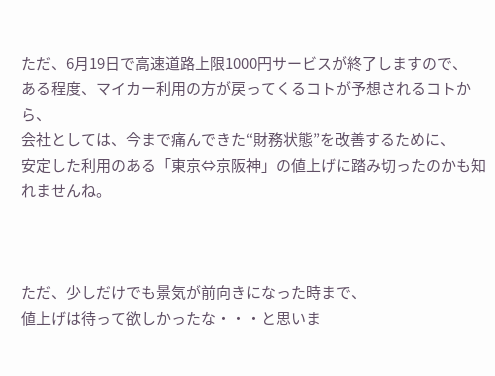ただ、6月19日で高速道路上限1000円サービスが終了しますので、
ある程度、マイカー利用の方が戻ってくるコトが予想されるコトから、
会社としては、今まで痛んできた“財務状態”を改善するために、
安定した利用のある「東京⇔京阪神」の値上げに踏み切ったのかも知れませんね。



ただ、少しだけでも景気が前向きになった時まで、
値上げは待って欲しかったな・・・と思いま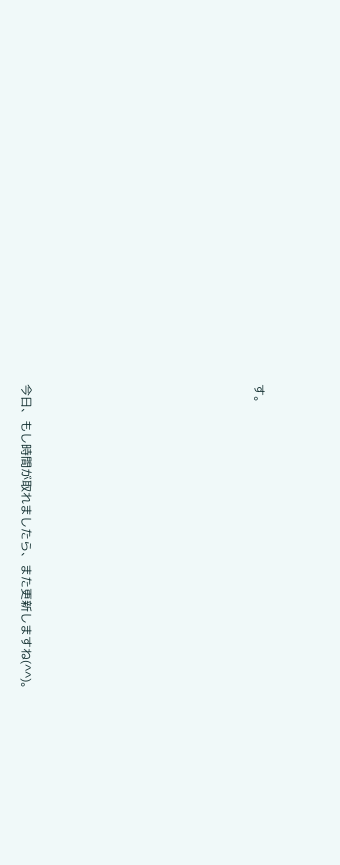す。










今日、もし時間が取れましたら、また更新しますね(^^)。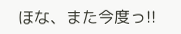ほな、また今度っ!!